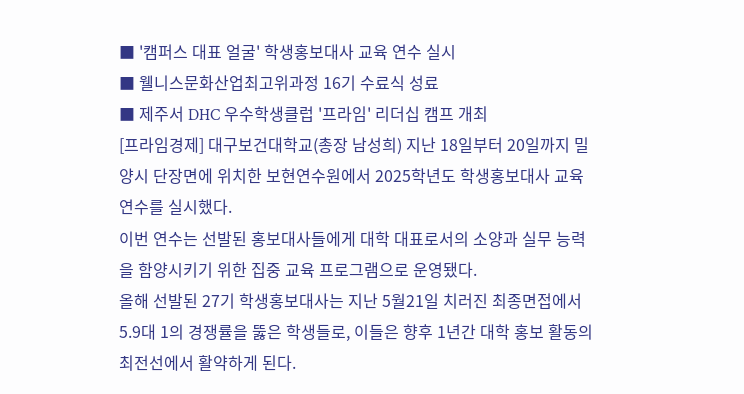■ '캠퍼스 대표 얼굴' 학생홍보대사 교육 연수 실시
■ 웰니스문화산업최고위과정 16기 수료식 성료
■ 제주서 DHC 우수학생클럽 '프라임' 리더십 캠프 개최
[프라임경제] 대구보건대학교(총장 남성희) 지난 18일부터 20일까지 밀양시 단장면에 위치한 보현연수원에서 2025학년도 학생홍보대사 교육 연수를 실시했다.
이번 연수는 선발된 홍보대사들에게 대학 대표로서의 소양과 실무 능력을 함양시키기 위한 집중 교육 프로그램으로 운영됐다.
올해 선발된 27기 학생홍보대사는 지난 5월21일 치러진 최종면접에서 5.9대 1의 경쟁률을 뚫은 학생들로, 이들은 향후 1년간 대학 홍보 활동의 최전선에서 활약하게 된다.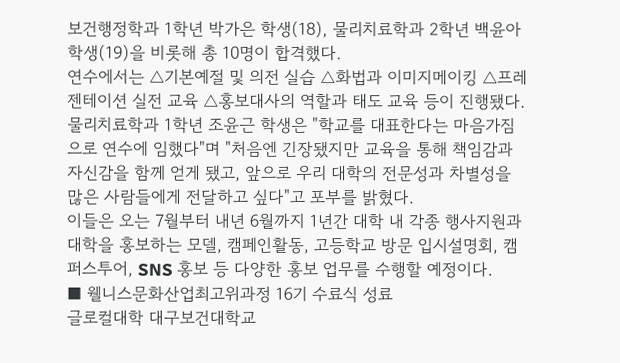보건행정학과 1학년 박가은 학생(18), 물리치료학과 2학년 백윤아 학생(19)을 비롯해 총 10명이 합격했다.
연수에서는 △기본예절 및 의전 실습 △화법과 이미지메이킹 △프레젠테이션 실전 교육 △홍보대사의 역할과 태도 교육 등이 진행됐다.
물리치료학과 1학년 조윤근 학생은 "학교를 대표한다는 마음가짐으로 연수에 임했다"며 "처음엔 긴장됐지만 교육을 통해 책임감과 자신감을 함께 얻게 됐고, 앞으로 우리 대학의 전문성과 차별성을 많은 사람들에게 전달하고 싶다"고 포부를 밝혔다.
이들은 오는 7월부터 내년 6월까지 1년간 대학 내 각종 행사지원과 대학을 홍보하는 모델, 캠페인활동, 고등학교 방문 입시설명회, 캠퍼스투어, SNS 홍보 등 다양한 홍보 업무를 수행할 예정이다.
■ 웰니스문화산업최고위과정 16기 수료식 성료
글로컬대학 대구보건대학교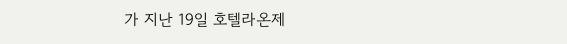가 지난 19일 호텔라온제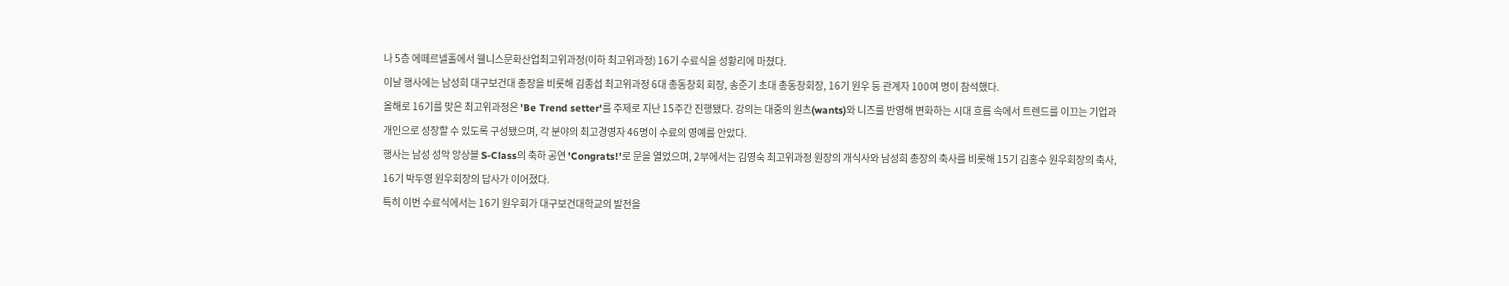나 5층 에떼르넬홀에서 웰니스문화산업최고위과정(이하 최고위과정) 16기 수료식을 성황리에 마쳤다.
이날 행사에는 남성희 대구보건대 총장을 비롯해 김종섭 최고위과정 6대 총동창회 회장, 송준기 초대 총동창회장, 16기 원우 등 관계자 100여 명이 참석했다.
올해로 16기를 맞은 최고위과정은 'Be Trend setter'를 주제로 지난 15주간 진행됐다. 강의는 대중의 원츠(wants)와 니즈를 반영해 변화하는 시대 흐름 속에서 트렌드를 이끄는 기업과 개인으로 성장할 수 있도록 구성됐으며, 각 분야의 최고경영자 46명이 수료의 영예를 안았다.
행사는 남성 성악 앙상블 S-Class의 축하 공연 'Congrats!'로 문을 열었으며, 2부에서는 김영숙 최고위과정 원장의 개식사와 남성희 총장의 축사를 비롯해 15기 김홍수 원우회장의 축사, 16기 박두영 원우회장의 답사가 이어졌다.
특히 이번 수료식에서는 16기 원우회가 대구보건대학교의 발전을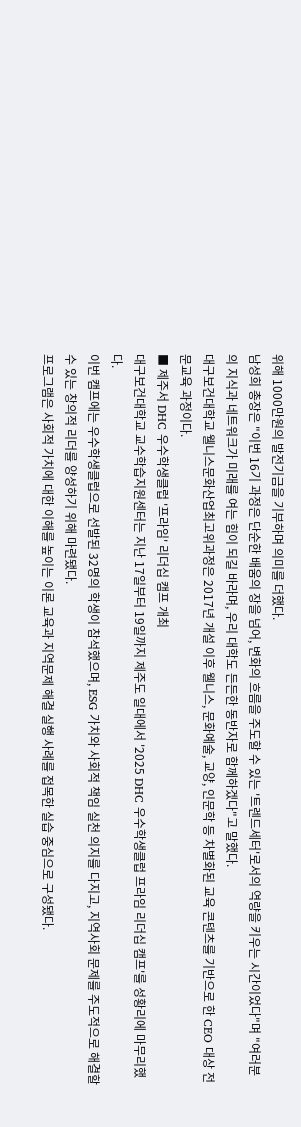위해 1000만원의 발전기금을 기부하며 의미를 더했다.
남성희 총장은 "이번 16기 과정은 단순한 배움의 장을 넘어, 변화의 흐름을 주도할 수 있는 '트렌드세터'로서의 역량을 키우는 시간이었다"며 "여러분의 지식과 네트워크가 미래를 여는 힘이 되길 바라며, 우리 대학도 든든한 동반자로 함께하겠다"고 말했다.
대구보건대학교 웰니스문화산업최고위과정은 2017년 개설 이후 웰니스, 문화예술, 교양, 인문학 등 차별화된 교육 콘텐츠를 기반으로 한 CEO 대상 전문교육 과정이다.
■ 제주서 DHC 우수학생클럽 '프라임' 리더십 캠프 개최
대구보건대학교 교수학습지원센터는 지난 17일부터 19일까지 제주도 일대에서 '2025 DHC 우수학생클럽 프라임 리더십 캠프'를 성황리에 마무리했다.
이번 캠프에는 우수학생클럽으로 선발된 32명의 학생이 참석했으며, ESG 가치와 사회적 책임 실천 의지를 다지고, 지역사회 문제를 주도적으로 해결할 수 있는 창의적 리더를 양성하기 위해 마련됐다.
프로그램은 사회적 가치에 대한 이해를 높이는 이론 교육과 지역문제 해결 실행 사례를 접목한 실습 중심으로 구성됐다.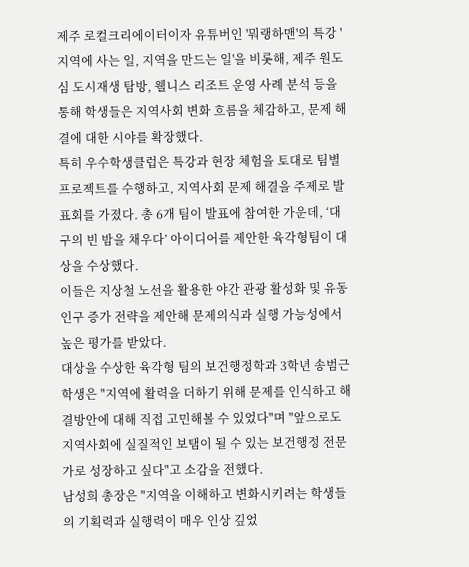제주 로컬크리에이터이자 유튜버인 '뭐랭하맨'의 특강 '지역에 사는 일, 지역을 만드는 일'을 비롯해, 제주 원도심 도시재생 탐방, 웰니스 리조트 운영 사례 분석 등을 통해 학생들은 지역사회 변화 흐름을 체감하고, 문제 해결에 대한 시야를 확장했다.
특히 우수학생클럽은 특강과 현장 체험을 토대로 팀별 프로젝트를 수행하고, 지역사회 문제 해결을 주제로 발표회를 가졌다. 총 6개 팀이 발표에 참여한 가운데, ‘대구의 빈 밤을 채우다’ 아이디어를 제안한 육각형팀이 대상을 수상했다.
이들은 지상철 노선을 활용한 야간 관광 활성화 및 유동인구 증가 전략을 제안해 문제의식과 실행 가능성에서 높은 평가를 받았다.
대상을 수상한 육각형 팀의 보건행정학과 3학년 송범근 학생은 "지역에 활력을 더하기 위해 문제를 인식하고 해결방안에 대해 직접 고민해볼 수 있었다"며 "앞으로도 지역사회에 실질적인 보탬이 될 수 있는 보건행정 전문가로 성장하고 싶다"고 소감을 전했다.
남성희 총장은 "지역을 이해하고 변화시키려는 학생들의 기획력과 실행력이 매우 인상 깊었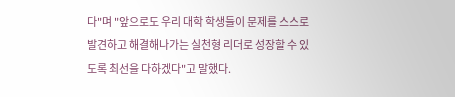다"며 "앞으로도 우리 대학 학생들이 문제를 스스로 발견하고 해결해나가는 실천형 리더로 성장할 수 있도록 최선을 다하겠다"고 말했다.